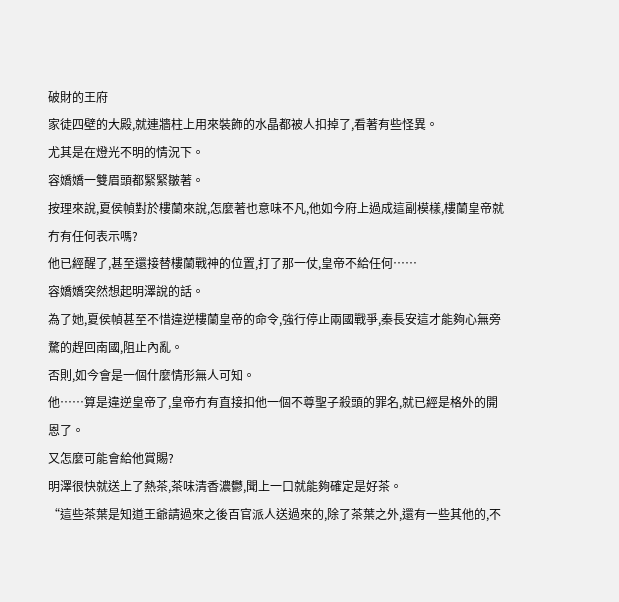破財的王府
家徒四壁的大殿,就連牆柱上用來裝飾的水晶都被人扣掉了,看著有些怪異。
尤其是在燈光不明的情況下。
容嬌嬌一雙眉頭都緊緊皺著。
按理來說,夏侯幀對於樓蘭來說,怎麼著也意味不凡,他如今府上過成這副模樣,樓蘭皇帝就冇有任何表示嗎?
他已經醒了,甚至還接替樓蘭戰神的位置,打了那一仗,皇帝不給任何……
容嬌嬌突然想起明澤說的話。
為了她,夏侯幀甚至不惜違逆樓蘭皇帝的命令,強行停止兩國戰爭,秦長安這才能夠心無旁騖的趕回南國,阻止內亂。
否則,如今會是一個什麼情形無人可知。
他……算是違逆皇帝了,皇帝冇有直接扣他一個不尊聖子殺頭的罪名,就已經是格外的開恩了。
又怎麼可能會給他賞賜?
明澤很快就送上了熱茶,茶味清香濃鬱,聞上一口就能夠確定是好茶。
“這些茶葉是知道王爺請過來之後百官派人送過來的,除了茶葉之外,還有一些其他的,不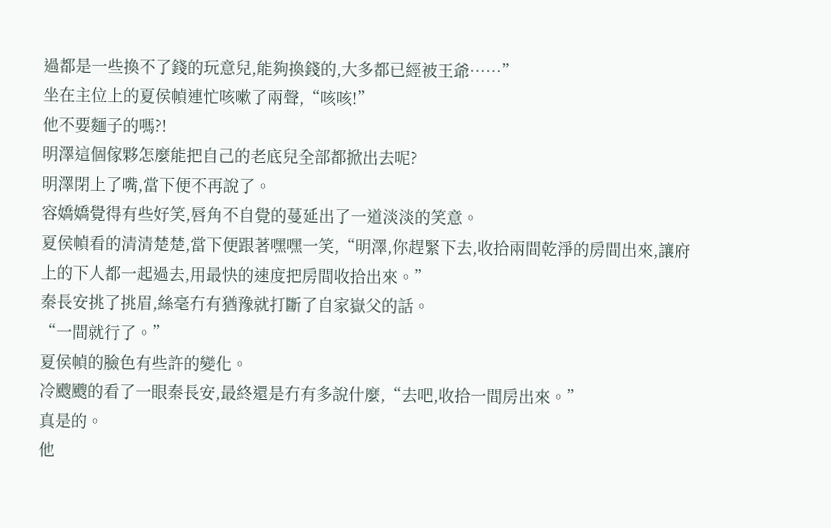過都是一些換不了錢的玩意兒,能夠換錢的,大多都已經被王爺……”
坐在主位上的夏侯幀連忙咳嗽了兩聲,“咳咳!”
他不要麵子的嗎?!
明澤這個傢夥怎麼能把自己的老底兒全部都掀出去呢?
明澤閉上了嘴,當下便不再說了。
容嬌嬌覺得有些好笑,唇角不自覺的蔓延出了一道淡淡的笑意。
夏侯幀看的清清楚楚,當下便跟著嘿嘿一笑,“明澤,你趕緊下去,收拾兩間乾淨的房間出來,讓府上的下人都一起過去,用最快的速度把房間收拾出來。”
秦長安挑了挑眉,絲毫冇有猶豫就打斷了自家嶽父的話。
“一間就行了。”
夏侯幀的臉色有些許的變化。
冷颼颼的看了一眼秦長安,最終還是冇有多說什麼,“去吧,收拾一間房出來。”
真是的。
他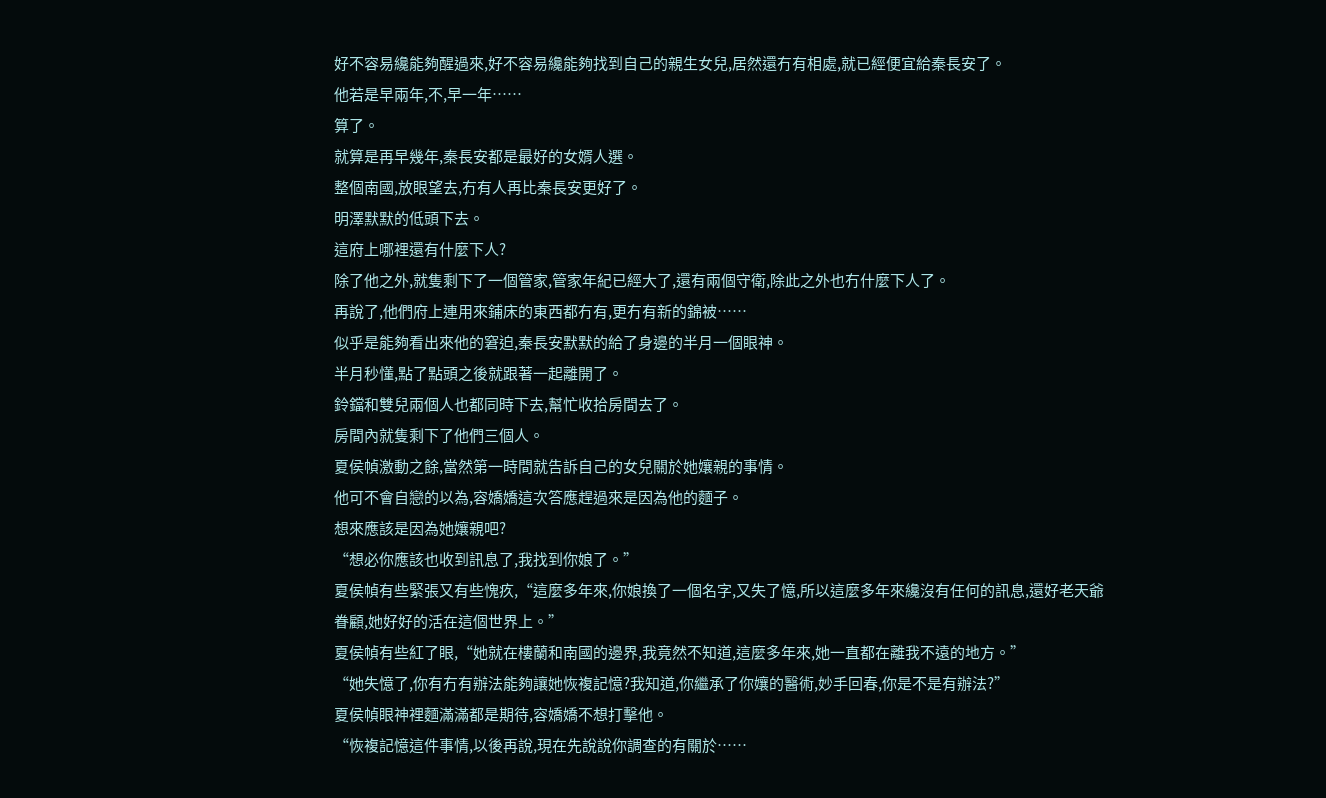好不容易纔能夠醒過來,好不容易纔能夠找到自己的親生女兒,居然還冇有相處,就已經便宜給秦長安了。
他若是早兩年,不,早一年……
算了。
就算是再早幾年,秦長安都是最好的女婿人選。
整個南國,放眼望去,冇有人再比秦長安更好了。
明澤默默的低頭下去。
這府上哪裡還有什麼下人?
除了他之外,就隻剩下了一個管家,管家年紀已經大了,還有兩個守衛,除此之外也冇什麼下人了。
再說了,他們府上連用來鋪床的東西都冇有,更冇有新的錦被……
似乎是能夠看出來他的窘迫,秦長安默默的給了身邊的半月一個眼神。
半月秒懂,點了點頭之後就跟著一起離開了。
鈴鐺和雙兒兩個人也都同時下去,幫忙收拾房間去了。
房間內就隻剩下了他們三個人。
夏侯幀激動之餘,當然第一時間就告訴自己的女兒關於她孃親的事情。
他可不會自戀的以為,容嬌嬌這次答應趕過來是因為他的麵子。
想來應該是因為她孃親吧?
“想必你應該也收到訊息了,我找到你娘了。”
夏侯幀有些緊張又有些愧疚,“這麼多年來,你娘換了一個名字,又失了憶,所以這麼多年來纔沒有任何的訊息,還好老天爺眷顧,她好好的活在這個世界上。”
夏侯幀有些紅了眼,“她就在樓蘭和南國的邊界,我竟然不知道,這麼多年來,她一直都在離我不遠的地方。”
“她失憶了,你有冇有辦法能夠讓她恢複記憶?我知道,你繼承了你孃的醫術,妙手回春,你是不是有辦法?”
夏侯幀眼神裡麵滿滿都是期待,容嬌嬌不想打擊他。
“恢複記憶這件事情,以後再說,現在先說說你調查的有關於……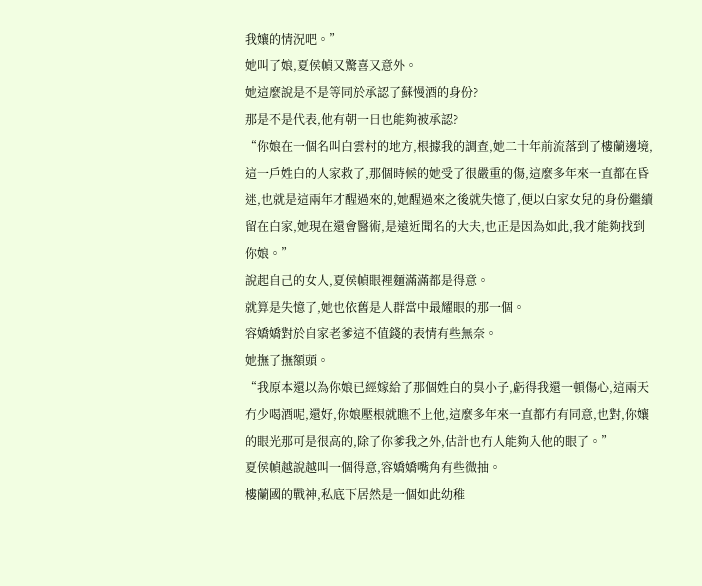我孃的情況吧。”
她叫了娘,夏侯幀又驚喜又意外。
她這麼說是不是等同於承認了蘇慢酒的身份?
那是不是代表,他有朝一日也能夠被承認?
“你娘在一個名叫白雲村的地方,根據我的調查,她二十年前流落到了樓蘭邊境,這一戶姓白的人家救了,那個時候的她受了很嚴重的傷,這麼多年來一直都在昏迷,也就是這兩年才醒過來的,她醒過來之後就失憶了,便以白家女兒的身份繼續留在白家,她現在還會醫術,是遠近聞名的大夫,也正是因為如此,我才能夠找到你娘。”
說起自己的女人,夏侯幀眼裡麵滿滿都是得意。
就算是失憶了,她也依舊是人群當中最耀眼的那一個。
容嬌嬌對於自家老爹這不值錢的表情有些無奈。
她撫了撫額頭。
“我原本還以為你娘已經嫁給了那個姓白的臭小子,虧得我還一頓傷心,這兩天冇少喝酒呢,還好,你娘壓根就瞧不上他,這麼多年來一直都冇有同意,也對,你孃的眼光那可是很高的,除了你爹我之外,估計也冇人能夠入他的眼了。”
夏侯幀越說越叫一個得意,容嬌嬌嘴角有些微抽。
樓蘭國的戰神,私底下居然是一個如此幼稚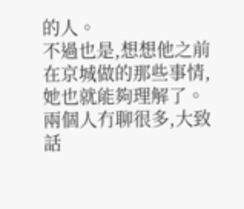的人。
不過也是,想想他之前在京城做的那些事情,她也就能夠理解了。
兩個人冇聊很多,大致話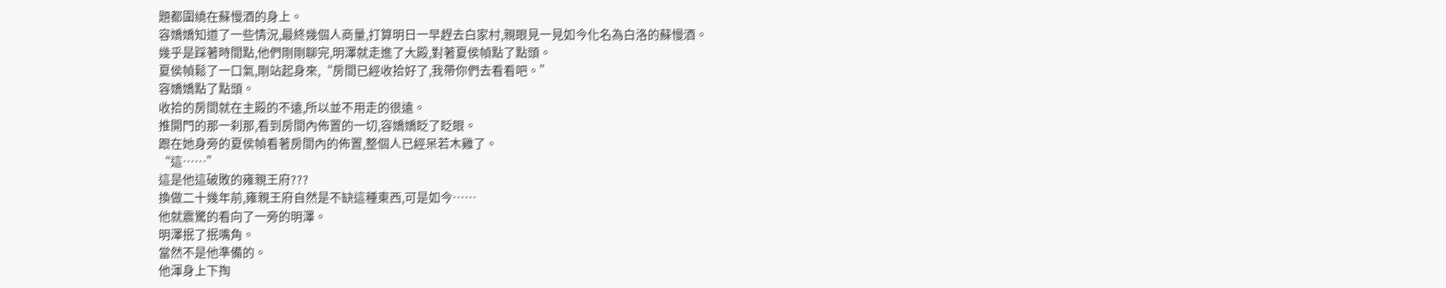題都圍繞在蘇慢酒的身上。
容嬌嬌知道了一些情況,最終幾個人商量,打算明日一早趕去白家村,親眼見一見如今化名為白洛的蘇慢酒。
幾乎是踩著時間點,他們剛剛聊完,明澤就走進了大殿,對著夏侯幀點了點頭。
夏侯幀鬆了一口氣,剛站起身來,“房間已經收拾好了,我帶你們去看看吧。”
容嬌嬌點了點頭。
收拾的房間就在主殿的不遠,所以並不用走的很遠。
推開門的那一刹那,看到房間內佈置的一切,容嬌嬌眨了眨眼。
跟在她身旁的夏侯幀看著房間內的佈置,整個人已經呆若木雞了。
“這……”
這是他這破敗的雍親王府???
換做二十幾年前,雍親王府自然是不缺這種東西,可是如今……
他就震驚的看向了一旁的明澤。
明澤抿了抿嘴角。
當然不是他準備的。
他渾身上下掏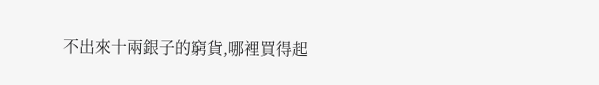不出來十兩銀子的窮貨,哪裡買得起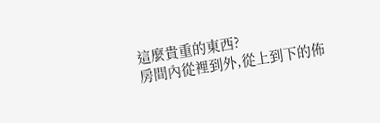這麼貴重的東西?
房間內從裡到外,從上到下的佈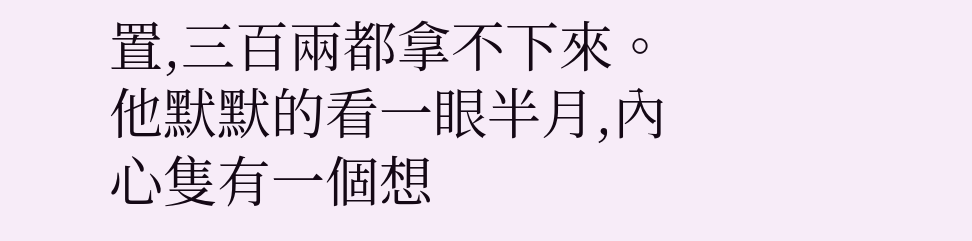置,三百兩都拿不下來。
他默默的看一眼半月,內心隻有一個想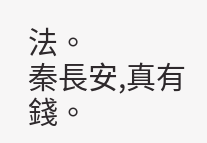法。
秦長安,真有錢。